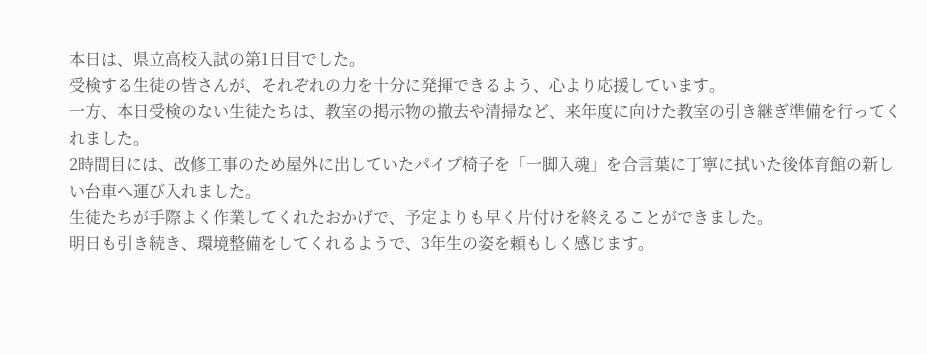本日は、県立高校入試の第1日目でした。
受検する生徒の皆さんが、それぞれの力を十分に発揮できるよう、心より応援しています。
一方、本日受検のない生徒たちは、教室の掲示物の撤去や清掃など、来年度に向けた教室の引き継ぎ準備を行ってくれました。
2時間目には、改修工事のため屋外に出していたパイプ椅子を「一脚入魂」を合言葉に丁寧に拭いた後体育館の新しい台車へ運び入れました。
生徒たちが手際よく作業してくれたおかげで、予定よりも早く片付けを終えることができました。
明日も引き続き、環境整備をしてくれるようで、3年生の姿を頼もしく感じます。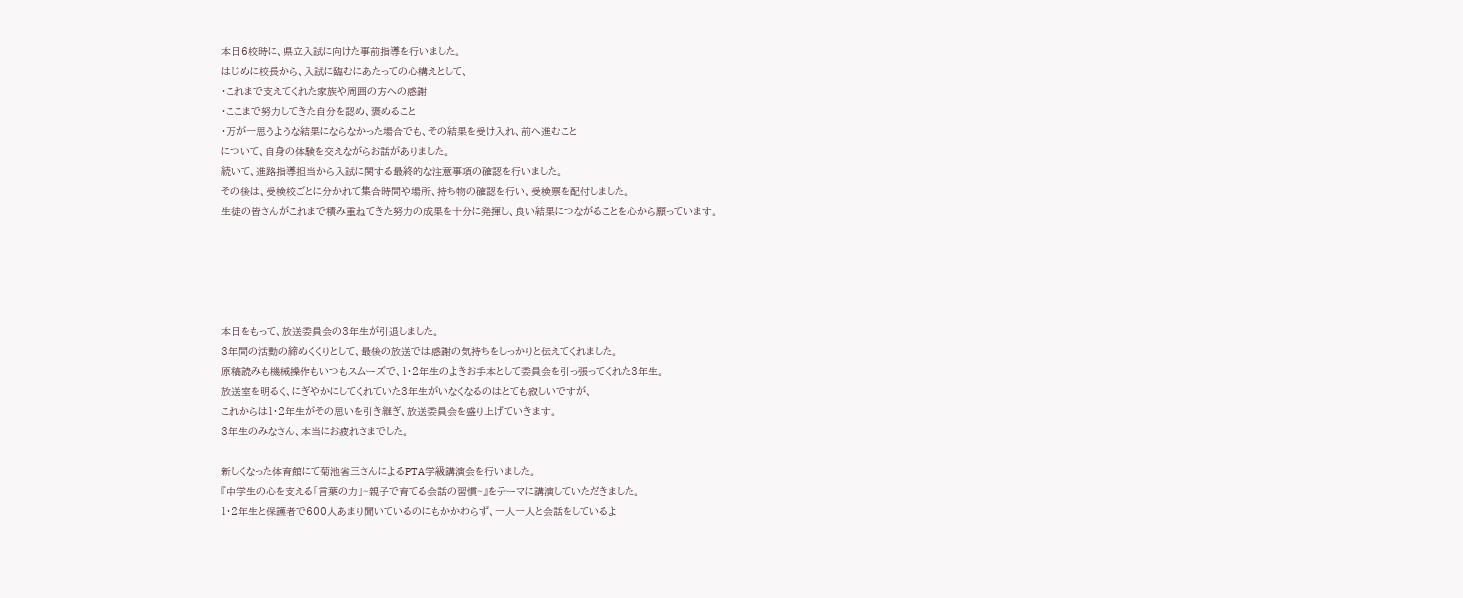本日6校時に、県立入試に向けた事前指導を行いました。
はじめに校長から、入試に臨むにあたっての心構えとして、
・これまで支えてくれた家族や周囲の方への感謝
・ここまで努力してきた自分を認め、褒めること
・万が一思うような結果にならなかった場合でも、その結果を受け入れ、前へ進むこと
について、自身の体験を交えながらお話がありました。
続いて、進路指導担当から入試に関する最終的な注意事項の確認を行いました。
その後は、受検校ごとに分かれて集合時間や場所、持ち物の確認を行い、受検票を配付しました。
生徒の皆さんがこれまで積み重ねてきた努力の成果を十分に発揮し、良い結果につながることを心から願っています。





本日をもって、放送委員会の3年生が引退しました。
3年間の活動の締めくくりとして、最後の放送では感謝の気持ちをしっかりと伝えてくれました。
原稿読みも機械操作もいつもスムーズで、1・2年生のよきお手本として委員会を引っ張ってくれた3年生。
放送室を明るく、にぎやかにしてくれていた3年生がいなくなるのはとても寂しいですが、
これからは1・2年生がその思いを引き継ぎ、放送委員会を盛り上げていきます。
3年生のみなさん、本当にお疲れさまでした。

新しくなった体育館にて菊池省三さんによるPTA学級講演会を行いました。
『中学生の心を支える「言葉の力」~親子で育てる会話の習慣~』をテーマに講演していただきました。
1・2年生と保護者で600人あまり聞いているのにもかかわらず、一人一人と会話をしているよ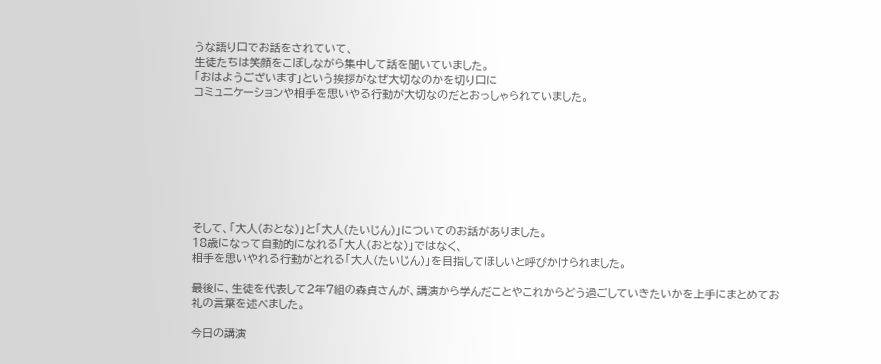うな語り口でお話をされていて、
生徒たちは笑顔をこぼしながら集中して話を聞いていました。
「おはようございます」という挨拶がなぜ大切なのかを切り口に
コミュニケーションや相手を思いやる行動が大切なのだとおっしゃられていました。








そして、「大人(おとな)」と「大人(たいじん)」についてのお話がありました。
18歳になって自動的になれる「大人(おとな)」ではなく、
相手を思いやれる行動がとれる「大人(たいじん)」を目指してほしいと呼びかけられました。

最後に、生徒を代表して2年7組の森貞さんが、講演から学んだことやこれからどう過ごしていきたいかを上手にまとめてお礼の言葉を述べました。

今日の講演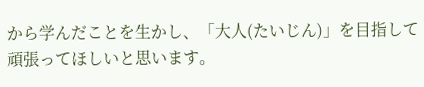から学んだことを生かし、「大人(たいじん)」を目指して頑張ってほしいと思います。